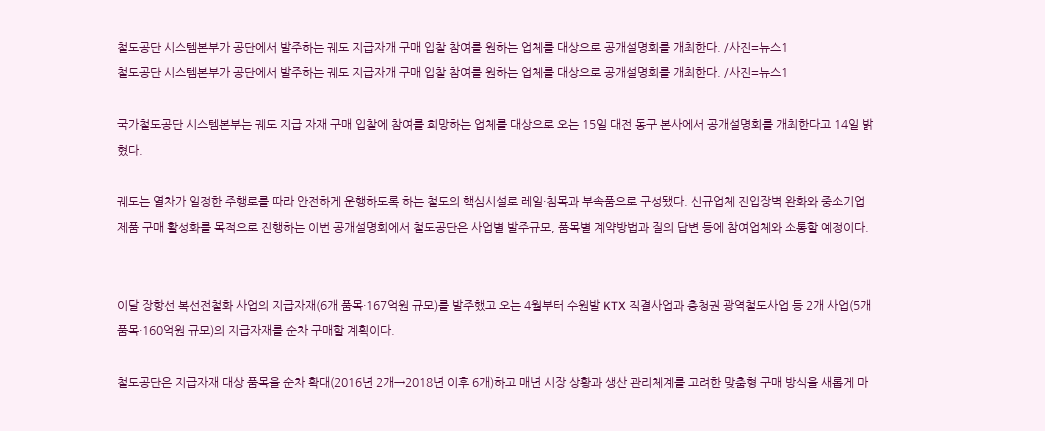철도공단 시스템본부가 공단에서 발주하는 궤도 지급자개 구매 입찰 참여를 원하는 업체를 대상으로 공개설명회를 개최한다. /사진=뉴스1
철도공단 시스템본부가 공단에서 발주하는 궤도 지급자개 구매 입찰 참여를 원하는 업체를 대상으로 공개설명회를 개최한다. /사진=뉴스1

국가철도공단 시스템본부는 궤도 지급 자재 구매 입찰에 참여를 희망하는 업체를 대상으로 오는 15일 대전 동구 본사에서 공개설명회를 개최한다고 14일 밝혔다.

궤도는 열차가 일정한 주행로를 따라 안전하게 운행하도록 하는 철도의 핵심시설로 레일·침목과 부속품으로 구성됐다. 신규업체 진입장벽 완화와 중소기업제품 구매 활성화를 목적으로 진행하는 이번 공개설명회에서 철도공단은 사업별 발주규모, 품목별 계약방법과 질의 답변 등에 참여업체와 소통할 예정이다.


이달 장항선 복선전철화 사업의 지급자재(6개 품목·167억원 규모)를 발주했고 오는 4월부터 수원발 KTX 직결사업과 충청권 광역철도사업 등 2개 사업(5개 품목·160억원 규모)의 지급자재를 순차 구매할 계획이다.

철도공단은 지급자재 대상 품목을 순차 확대(2016년 2개→2018년 이후 6개)하고 매년 시장 상황과 생산 관리체계를 고려한 맞춤형 구매 방식을 새롭게 마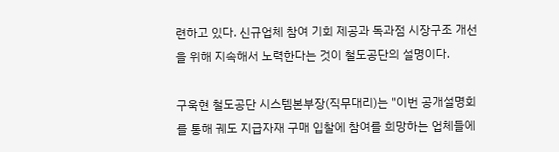련하고 있다. 신규업체 참여 기회 제공과 독과점 시장구조 개선을 위해 지속해서 노력한다는 것이 철도공단의 설명이다.

구욱현 철도공단 시스템본부장(직무대리)는 "이번 공개설명회를 통해 궤도 지급자재 구매 입찰에 참여를 희망하는 업체들에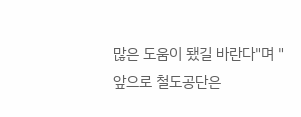많은 도움이 됐길 바란다"며 "앞으로 철도공단은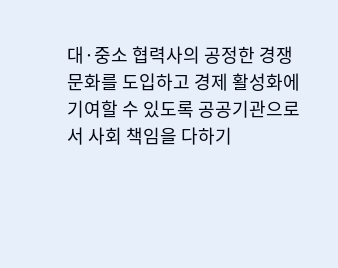대·중소 협력사의 공정한 경쟁 문화를 도입하고 경제 활성화에 기여할 수 있도록 공공기관으로서 사회 책임을 다하기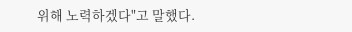위해 노력하겠다"고 말했다.